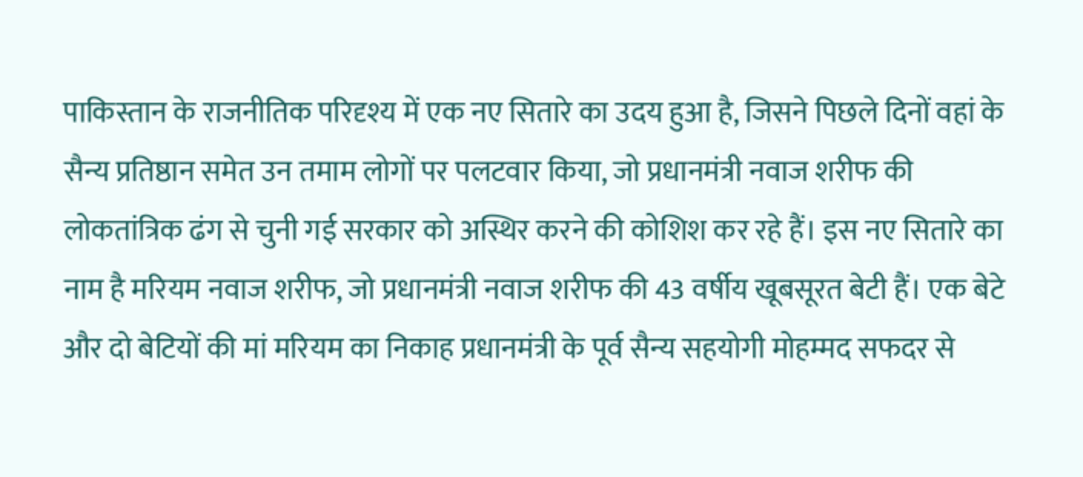पाकिस्तान के राजनीतिक परिदृश्य में एक नए सितारे का उदय हुआ है, जिसने पिछले दिनों वहां के सैन्य प्रतिष्ठान समेत उन तमाम लोगों पर पलटवार किया, जो प्रधानमंत्री नवाज शरीफ की लोकतांत्रिक ढंग से चुनी गई सरकार को अस्थिर करने की कोशिश कर रहे हैं। इस नए सितारे का नाम है मरियम नवाज शरीफ, जो प्रधानमंत्री नवाज शरीफ की 43 वर्षीय खूबसूरत बेटी हैं। एक बेटे और दो बेटियों की मां मरियम का निकाह प्रधानमंत्री के पूर्व सैन्य सहयोगी मोहम्मद सफदर से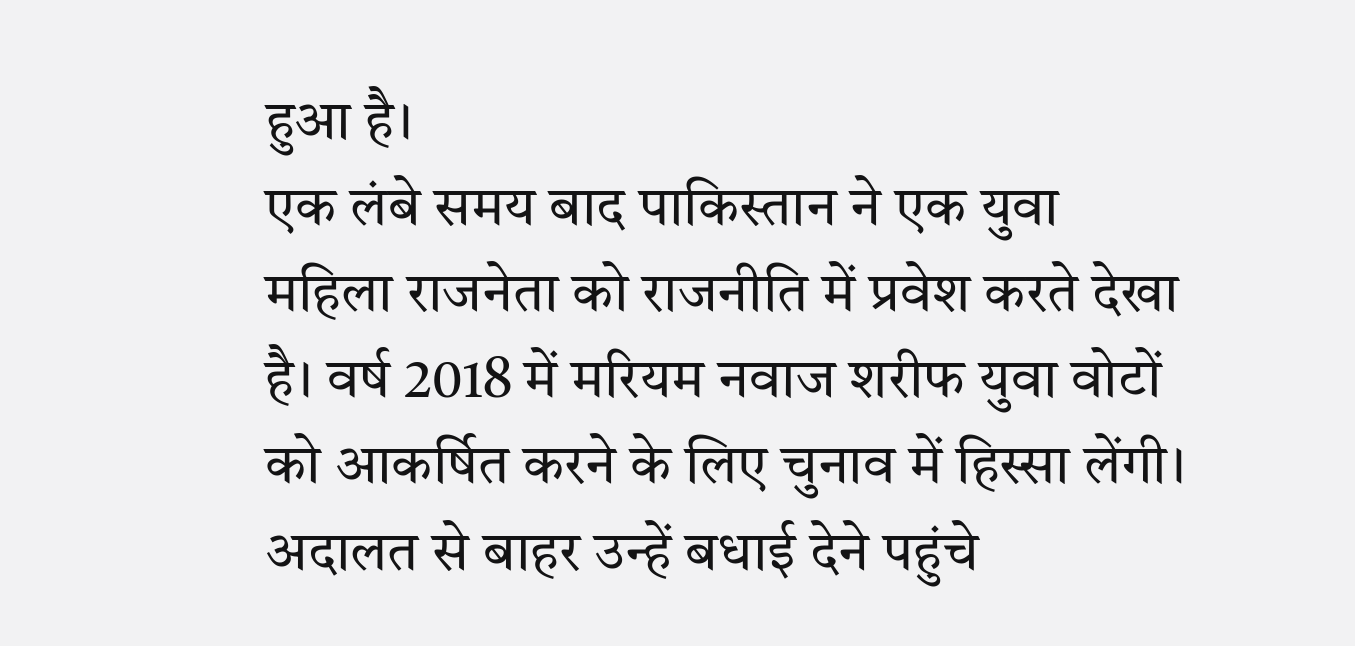हुआ है।
एक लंबे समय बाद पाकिस्तान ने एक युवा महिला राजनेता को राजनीति में प्रवेश करते देखा है। वर्ष 2018 में मरियम नवाज शरीफ युवा वोटों को आकर्षित करने के लिए चुनाव में हिस्सा लेंगी। अदालत से बाहर उन्हें बधाई देने पहुंचे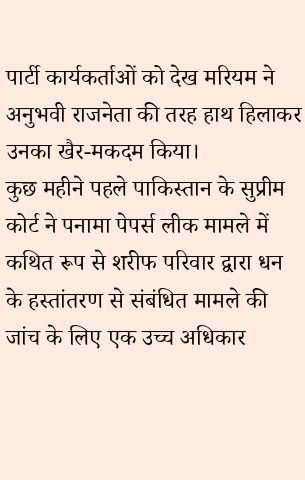पार्टी कार्यकर्ताओं को देख मरियम ने अनुभवी राजनेता की तरह हाथ हिलाकर उनका खैर-मकदम किया।
कुछ महीने पहले पाकिस्तान के सुप्रीम कोर्ट ने पनामा पेपर्स लीक मामले में कथित रूप से शरीफ परिवार द्वारा धन के हस्तांतरण से संबंधित मामले की जांच के लिए एक उच्च अधिकार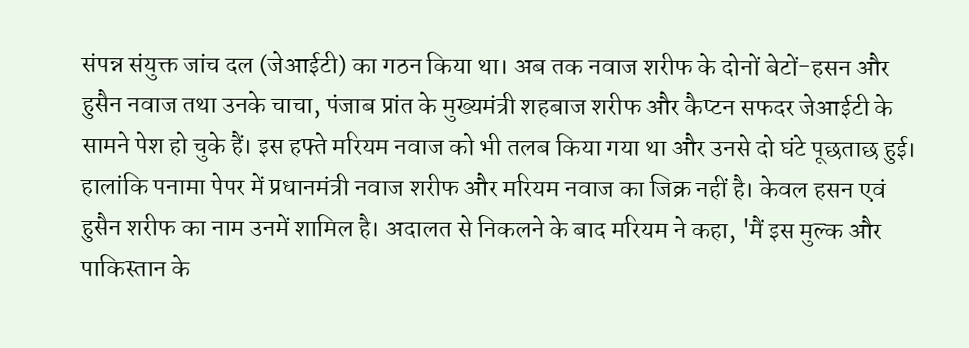संपन्न संयुक्त जांच दल (जेआईटी) का गठन किया था। अब तक नवाज शरीफ के दोनों बेटों-हसन और हुसैन नवाज तथा उनके चाचा, पंजाब प्रांत के मुख्यमंत्री शहबाज शरीफ और कैप्टन सफदर जेआईटी के सामने पेश हो चुके हैं। इस हफ्ते मरियम नवाज को भी तलब किया गया था और उनसे दो घंटे पूछताछ हुई। हालांकि पनामा पेपर में प्रधानमंत्री नवाज शरीफ और मरियम नवाज का जिक्र नहीं है। केवल हसन एवं हुसैन शरीफ का नाम उनमें शामिल है। अदालत से निकलने के बाद मरियम ने कहा, 'मैं इस मुल्क और पाकिस्तान के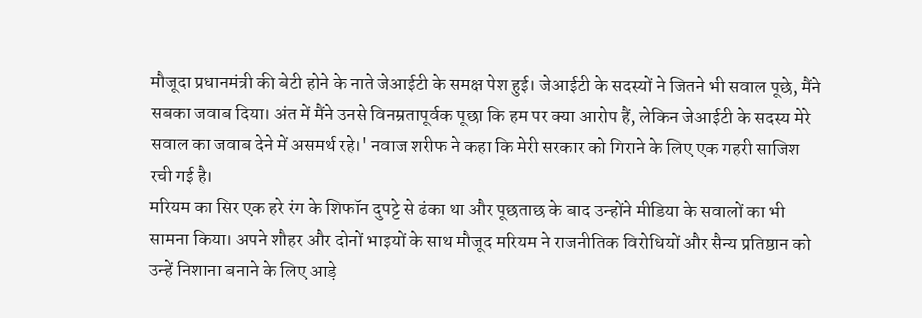मौजूदा प्रधानमंत्री की बेटी होने के नाते जेआईटी के समक्ष पेश हुई। जेआईटी के सदस्यों ने जितने भी सवाल पूछे, मैंने सबका जवाब दिया। अंत में मैंने उनसे विनम्रतापूर्वक पूछा कि हम पर क्या आरोप हैं, लेकिन जेआईटी के सदस्य मेरे सवाल का जवाब देने में असमर्थ रहे।' नवाज शरीफ ने कहा कि मेरी सरकार को गिराने के लिए एक गहरी साजिश रची गई है।
मरियम का सिर एक हरे रंग के शिफॉन दुपट्टे से ढंका था और पूछताछ के बाद उन्होंने मीडिया के सवालों का भी सामना किया। अपने शौहर और दोनों भाइयों के साथ मौजूद मरियम ने राजनीतिक विरोधियों और सैन्य प्रतिष्ठान को उन्हें निशाना बनाने के लिए आड़े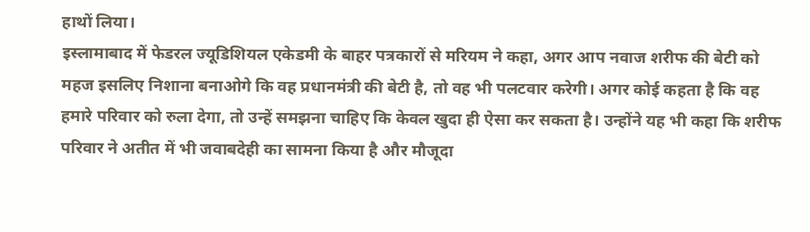हाथों लिया।
इस्लामाबाद में फेडरल ज्यूडिशियल एकेडमी के बाहर पत्रकारों से मरियम ने कहा, अगर आप नवाज शरीफ की बेटी को महज इसलिए निशाना बनाओगे कि वह प्रधानमंत्री की बेटी है, तो वह भी पलटवार करेगी। अगर कोई कहता है कि वह हमारे परिवार को रुला देगा, तो उन्हें समझना चाहिए कि केवल खुदा ही ऐसा कर सकता है। उन्होंने यह भी कहा कि शरीफ परिवार ने अतीत में भी जवाबदेही का सामना किया है और मौजूदा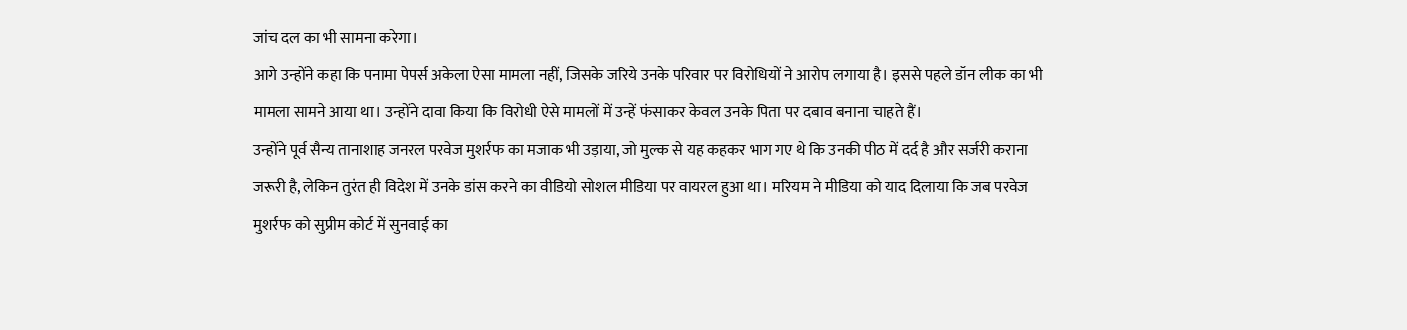जांच दल का भी सामना करेगा।
आगे उन्होंने कहा कि पनामा पेपर्स अकेला ऐसा मामला नहीं, जिसके जरिये उनके परिवार पर विरोधियों ने आरोप लगाया है। इससे पहले डॉन लीक का भी मामला सामने आया था। उन्होंने दावा किया कि विरोधी ऐसे मामलों में उन्हें फंसाकर केवल उनके पिता पर दबाव बनाना चाहते हैं।
उन्होंने पूर्व सैन्य तानाशाह जनरल परवेज मुशर्रफ का मजाक भी उड़ाया, जो मुल्क से यह कहकर भाग गए थे कि उनकी पीठ में दर्द है और सर्जरी कराना जरूरी है, लेकिन तुरंत ही विदेश में उनके डांस करने का वीडियो सोशल मीडिया पर वायरल हुआ था। मरियम ने मीडिया को याद दिलाया कि जब परवेज मुशर्रफ को सुप्रीम कोर्ट में सुनवाई का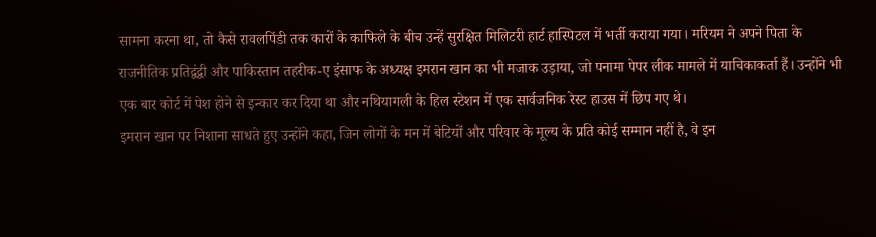सामना करना था, तो कैसे रावलपिंडी तक कारों के काफिले के बीच उन्हें सुरक्षित मिलिटरी हार्ट हास्पिटल में भर्ती कराया गया। मरियम ने अपने पिता के राजनीतिक प्रतिद्वंद्वी और पाकिस्तान तहरीक-ए इंसाफ के अध्यक्ष इमरान खान का भी मजाक उड़ाया, जो पनामा पेपर लीक मामले में याचिकाकर्ता हैं। उन्होंने भी एक बार कोर्ट में पेश होने से इन्कार कर दिया था और नथियागली के हिल स्टेशन में एक सार्वजनिक रेस्ट हाउस में छिप गए थे।
इमरान खान पर निशाना साधते हुए उन्होंने कहा, जिन लोगों के मन में बेटियों और परिवार के मूल्य के प्रति कोई सम्मान नहीं है, वे इन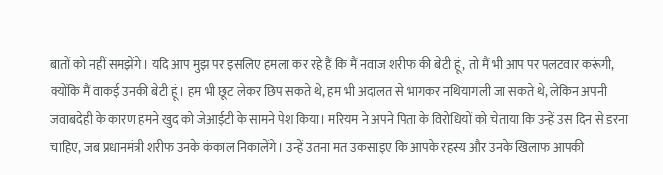बातों को नहीं समझेंगे। यदि आप मुझ पर इसलिए हमला कर रहे हैं कि मैं नवाज शरीफ की बेटी हूं, तो मैं भी आप पर पलटवार करूंगी, क्योंकि मैं वाकई उनकी बेटी हूं। हम भी छूट लेकर छिप सकते थे, हम भी अदालत से भागकर नथियागली जा सकते थे, लेकिन अपनी जवाबदेही के कारण हमने खुद को जेआईटी के सामने पेश किया। मरियम ने अपने पिता के विरोधियों को चेताया कि उन्हें उस दिन से डरना चाहिए, जब प्रधानमंत्री शरीफ उनके कंकाल निकालेंगे। उन्हें उतना मत उकसाइए कि आपके रहस्य और उनके खिलाफ आपकी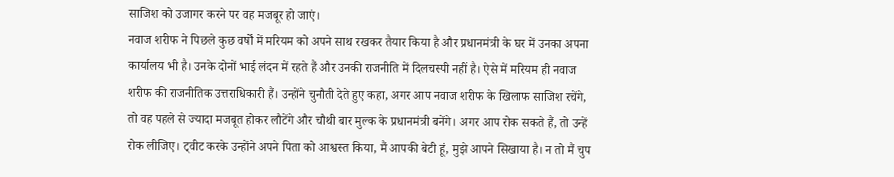साजिश को उजागर करने पर वह मजबूर हो जाएं।
नवाज शरीफ ने पिछले कुछ वर्षों में मरियम को अपने साथ रखकर तैयार किया है और प्रधानमंत्री के घर में उनका अपना कार्यालय भी है। उनके दोनों भाई लंदन में रहते हैं और उनकी राजनीति में दिलचस्पी नहीं है। ऐसे में मरियम ही नवाज शरीफ की राजनीतिक उत्तराधिकारी हैं। उन्होंने चुनौती देते हुए कहा, अगर आप नवाज शरीफ के खिलाफ साजिश रचेंगे, तो वह पहले से ज्यादा मजबूत होकर लौटेंगे और चौथी बार मुल्क के प्रधानमंत्री बनेंगे। अगर आप रोक सकते हैं, तो उन्हें रोक लीजिए। ट्वीट करके उन्होंने अपने पिता को आश्वस्त किया, मैं आपकी बेटी हूं, मुझे आपने सिखाया है। न तो मैं चुप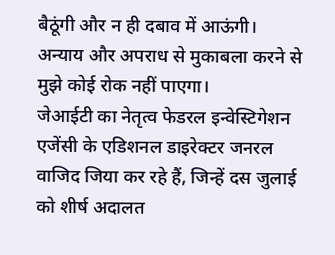बैठूंगी और न ही दबाव में आऊंगी। अन्याय और अपराध से मुकाबला करने से मुझे कोई रोक नहीं पाएगा।
जेआईटी का नेतृत्व फेडरल इन्वेस्टिगेशन एजेंसी के एडिशनल डाइरेक्टर जनरल वाजिद जिया कर रहे हैं, जिन्हें दस जुलाई को शीर्ष अदालत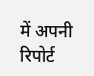में अपनी रिपोर्ट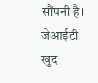सौंपनी है। जेआईटी खुद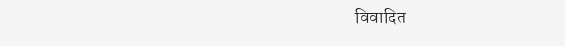विवादित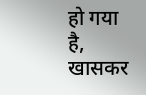हो गया है, खासकर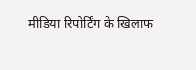मीडिया रिपोर्टिंग के खिलाफ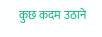कुछ कदम उठाने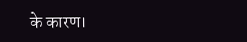के कारण।